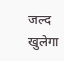जल्द खुलेगा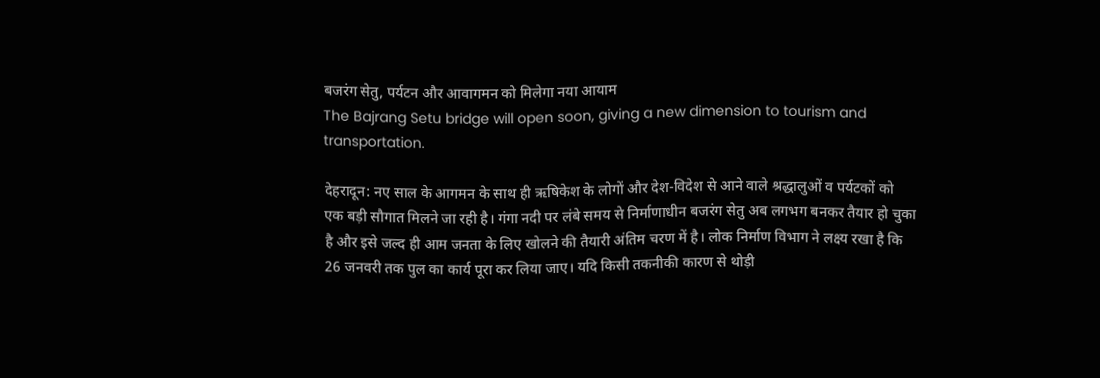बजरंग सेतु, पर्यटन और आवागमन को मिलेगा नया आयाम
The Bajrang Setu bridge will open soon, giving a new dimension to tourism and transportation.

देहरादून: नए साल के आगमन के साथ ही ऋषिकेश के लोगों और देश-विदेश से आने वाले श्रद्धालुओं व पर्यटकों को एक बड़ी सौगात मिलने जा रही है। गंगा नदी पर लंबे समय से निर्माणाधीन बजरंग सेतु अब लगभग बनकर तैयार हो चुका है और इसे जल्द ही आम जनता के लिए खोलने की तैयारी अंतिम चरण में है। लोक निर्माण विभाग ने लक्ष्य रखा है कि 26 जनवरी तक पुल का कार्य पूरा कर लिया जाए। यदि किसी तकनीकी कारण से थोड़ी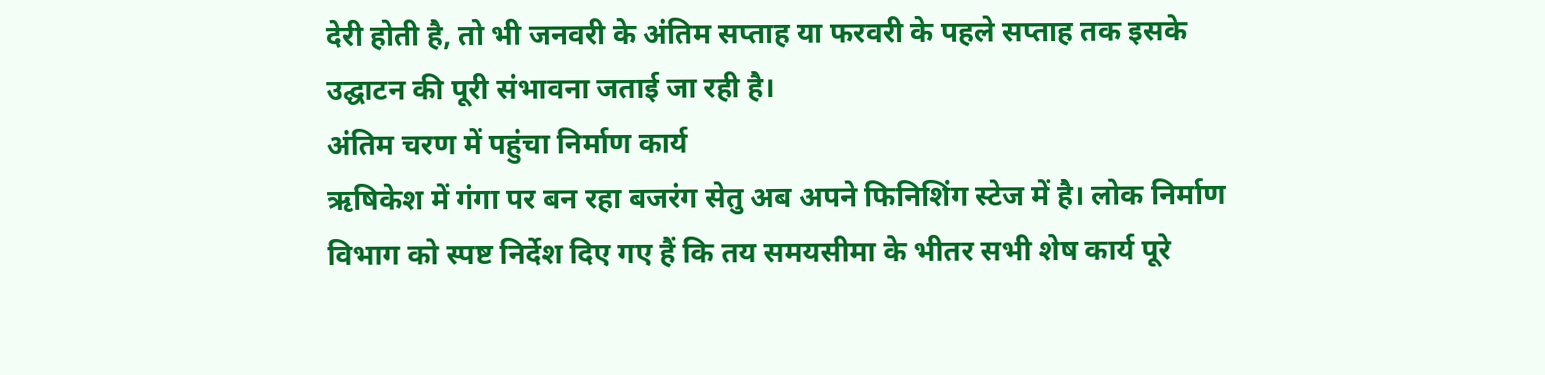देरी होती है, तो भी जनवरी के अंतिम सप्ताह या फरवरी के पहले सप्ताह तक इसके उद्घाटन की पूरी संभावना जताई जा रही है।
अंतिम चरण में पहुंचा निर्माण कार्य
ऋषिकेश में गंगा पर बन रहा बजरंग सेतु अब अपने फिनिशिंग स्टेज में है। लोक निर्माण विभाग को स्पष्ट निर्देश दिए गए हैं कि तय समयसीमा के भीतर सभी शेष कार्य पूरे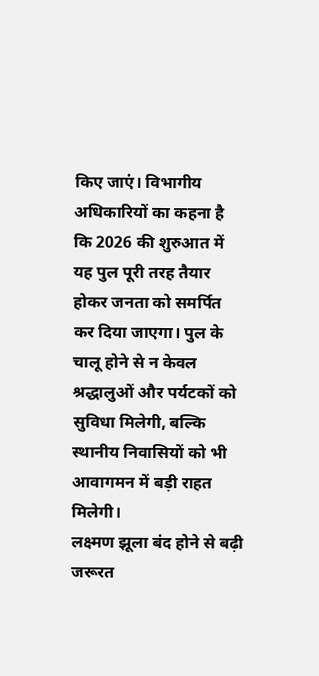किए जाएं। विभागीय अधिकारियों का कहना है कि 2026 की शुरुआत में यह पुल पूरी तरह तैयार होकर जनता को समर्पित कर दिया जाएगा। पुल के चालू होने से न केवल श्रद्धालुओं और पर्यटकों को सुविधा मिलेगी, बल्कि स्थानीय निवासियों को भी आवागमन में बड़ी राहत मिलेगी।
लक्ष्मण झूला बंद होने से बढ़ी जरूरत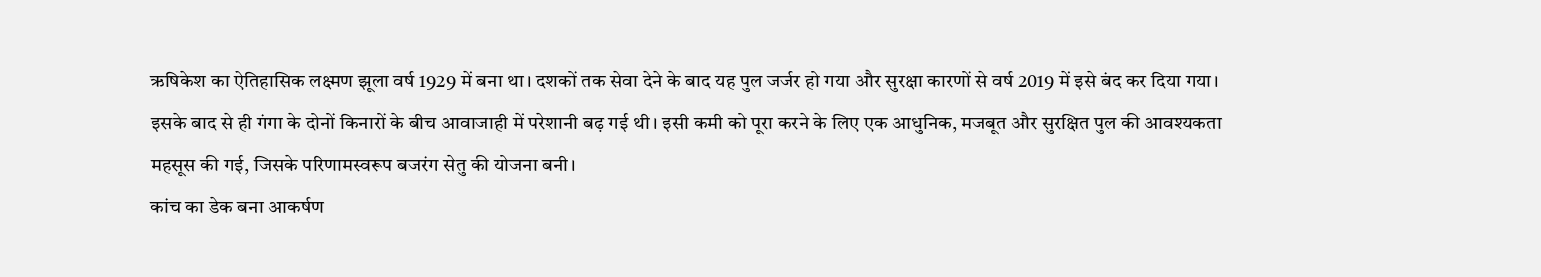ऋषिकेश का ऐतिहासिक लक्ष्मण झूला वर्ष 1929 में बना था। दशकों तक सेवा देने के बाद यह पुल जर्जर हो गया और सुरक्षा कारणों से वर्ष 2019 में इसे बंद कर दिया गया। इसके बाद से ही गंगा के दोनों किनारों के बीच आवाजाही में परेशानी बढ़ गई थी। इसी कमी को पूरा करने के लिए एक आधुनिक, मजबूत और सुरक्षित पुल की आवश्यकता महसूस की गई, जिसके परिणामस्वरूप बजरंग सेतु की योजना बनी।
कांच का डेक बना आकर्षण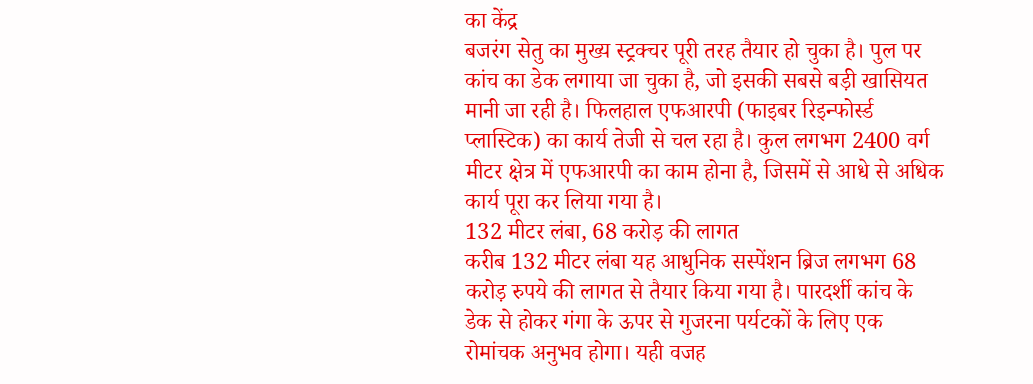का केंद्र
बजरंग सेतु का मुख्य स्ट्रक्चर पूरी तरह तैयार हो चुका है। पुल पर कांच का डेक लगाया जा चुका है, जो इसकी सबसे बड़ी खासियत मानी जा रही है। फिलहाल एफआरपी (फाइबर रिइन्फोर्स्ड प्लास्टिक) का कार्य तेजी से चल रहा है। कुल लगभग 2400 वर्ग मीटर क्षेत्र में एफआरपी का काम होना है, जिसमें से आधे से अधिक कार्य पूरा कर लिया गया है।
132 मीटर लंबा, 68 करोड़ की लागत
करीब 132 मीटर लंबा यह आधुनिक सस्पेंशन ब्रिज लगभग 68 करोड़ रुपये की लागत से तैयार किया गया है। पारदर्शी कांच के डेक से होकर गंगा के ऊपर से गुजरना पर्यटकों के लिए एक रोमांचक अनुभव होगा। यही वजह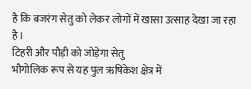है कि बजरंग सेतु को लेकर लोगों में खासा उत्साह देखा जा रहा है।
टिहरी और पौड़ी को जोड़ेगा सेतु
भौगोलिक रूप से यह पुल ऋषिकेश क्षेत्र में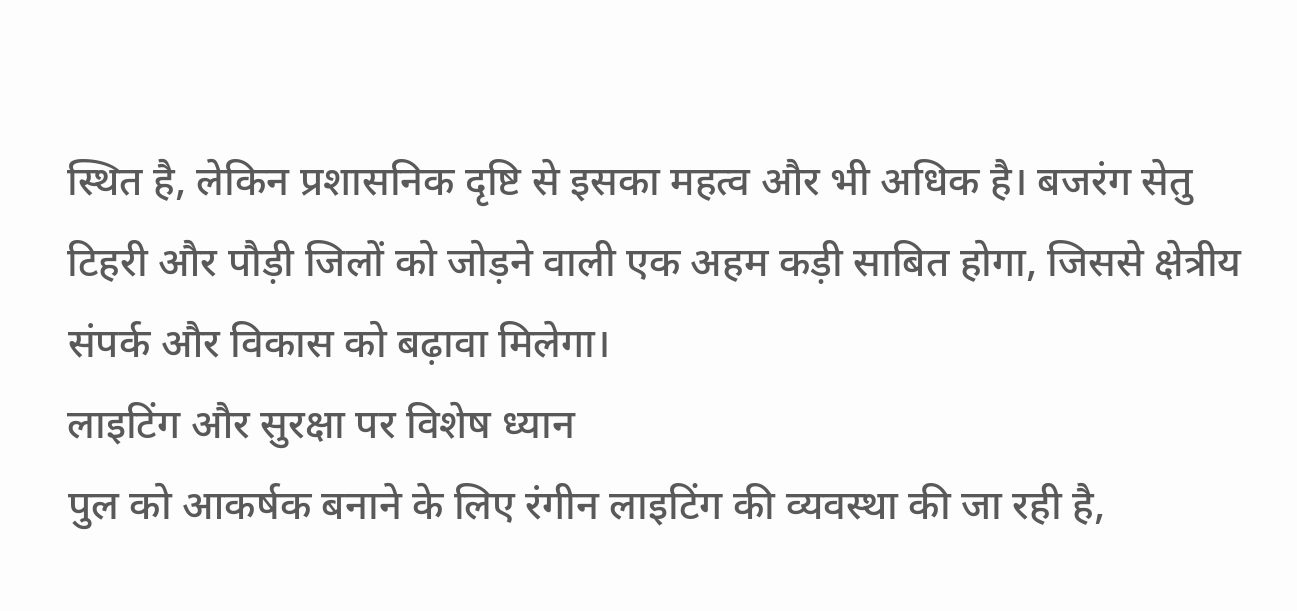स्थित है, लेकिन प्रशासनिक दृष्टि से इसका महत्व और भी अधिक है। बजरंग सेतु टिहरी और पौड़ी जिलों को जोड़ने वाली एक अहम कड़ी साबित होगा, जिससे क्षेत्रीय संपर्क और विकास को बढ़ावा मिलेगा।
लाइटिंग और सुरक्षा पर विशेष ध्यान
पुल को आकर्षक बनाने के लिए रंगीन लाइटिंग की व्यवस्था की जा रही है,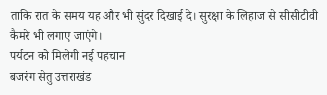ताकि रात के समय यह और भी सुंदर दिखाई दे। सुरक्षा के लिहाज से सीसीटीवी कैमरे भी लगाए जाएंगे।
पर्यटन को मिलेगी नई पहचान
बजरंग सेतु उत्तराखंड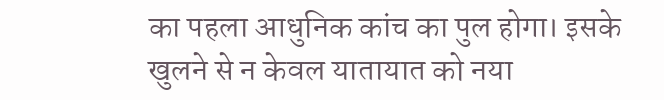का पहला आधुनिक कांच का पुल होगा। इसके खुलने से न केवल यातायात को नया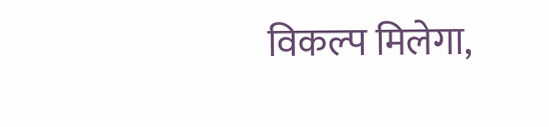विकल्प मिलेगा,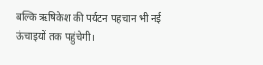बल्कि ऋषिकेश की पर्यटन पहचान भी नई ऊंचाइयों तक पहुंचेगी।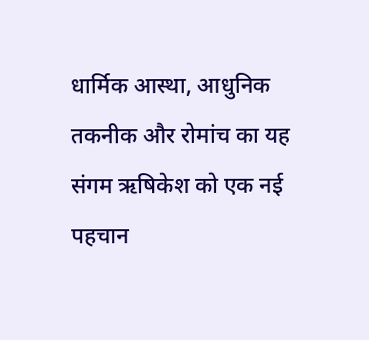धार्मिक आस्था, आधुनिक तकनीक और रोमांच का यह संगम ऋषिकेश को एक नई पहचान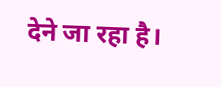देने जा रहा है।